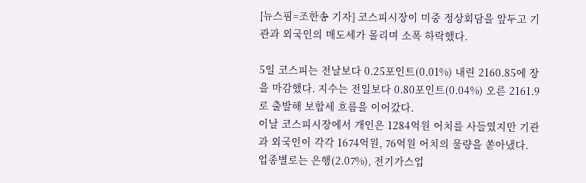[뉴스핌=조한송 기자] 코스피시장이 미중 정상회담을 앞두고 기관과 외국인의 매도세가 몰리며 소폭 하락했다.

5일 코스피는 전날보다 0.25포인트(0.01%) 내린 2160.85에 장을 마감했다. 지수는 전일보다 0.80포인트(0.04%) 오른 2161.9로 출발해 보합세 흐름을 이어갔다.
이날 코스피시장에서 개인은 1284억원 어치를 사들였지만 기관과 외국인이 각각 1674억원, 76억원 어치의 물량을 쏟아냈다.
업종별로는 은행(2.07%), 전기가스업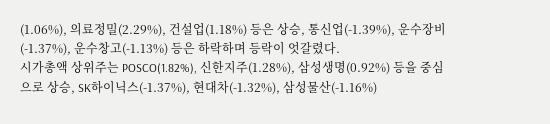(1.06%), 의료정밀(2.29%), 건설업(1.18%) 등은 상승, 통신업(-1.39%), 운수장비(-1.37%), 운수창고(-1.13%) 등은 하락하며 등락이 엇갈렸다.
시가총액 상위주는 POSCO(1.82%), 신한지주(1.28%), 삼성생명(0.92%) 등을 중심으로 상승, SK하이닉스(-1.37%), 현대차(-1.32%), 삼성물산(-1.16%)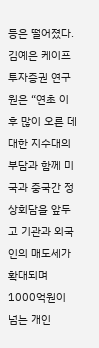등은 떨어졌다.
김예은 케이프투자증권 연구원은 “연초 이후 많이 오른 데 대한 지수대의 부담과 함께 미국과 중국간 정상회담을 앞두고 기관과 외국인의 매도세가 확대되며 1000억원이 넘는 개인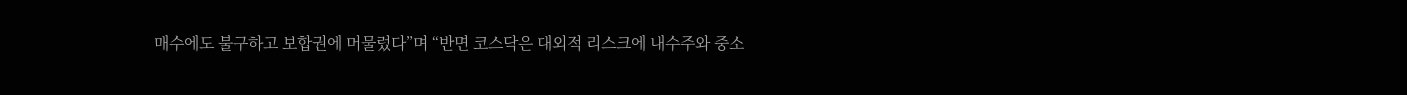매수에도 불구하고 보합권에 머물렀다”며 “반면 코스닥은 대외적 리스크에 내수주와 중소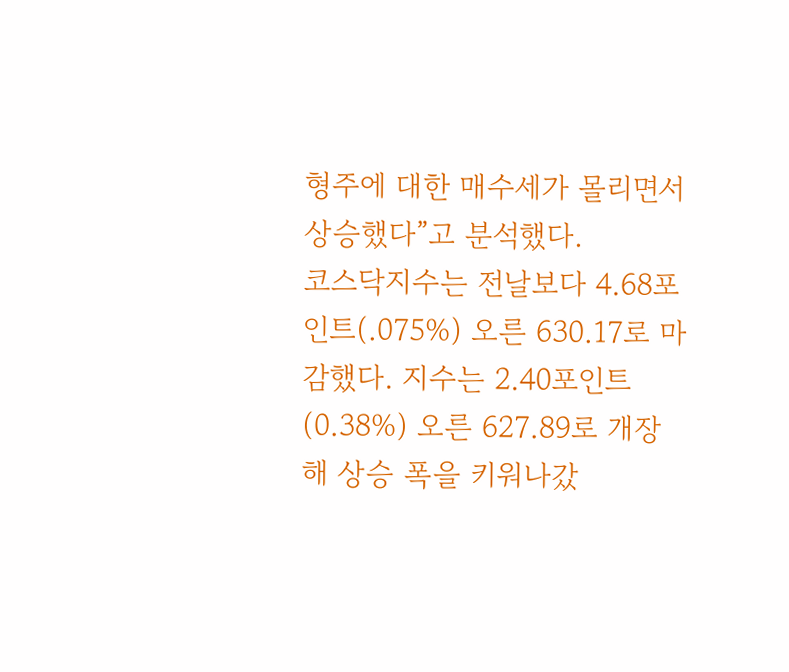형주에 대한 매수세가 몰리면서 상승했다”고 분석했다.
코스닥지수는 전날보다 4.68포인트(.075%) 오른 630.17로 마감했다. 지수는 2.40포인트(0.38%) 오른 627.89로 개장해 상승 폭을 키워나갔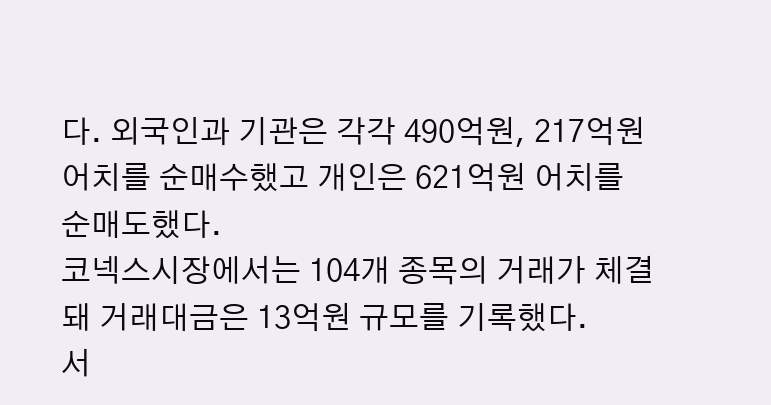다. 외국인과 기관은 각각 490억원, 217억원 어치를 순매수했고 개인은 621억원 어치를 순매도했다.
코넥스시장에서는 104개 종목의 거래가 체결돼 거래대금은 13억원 규모를 기록했다.
서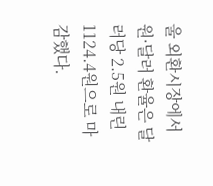울 외환시장에서 원·달러 환율은 달러당 2.5원 내린 1124.4원으로 마감했다.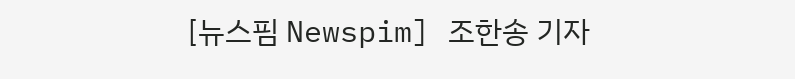[뉴스핌 Newspim] 조한송 기자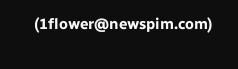(1flower@newspim.com)